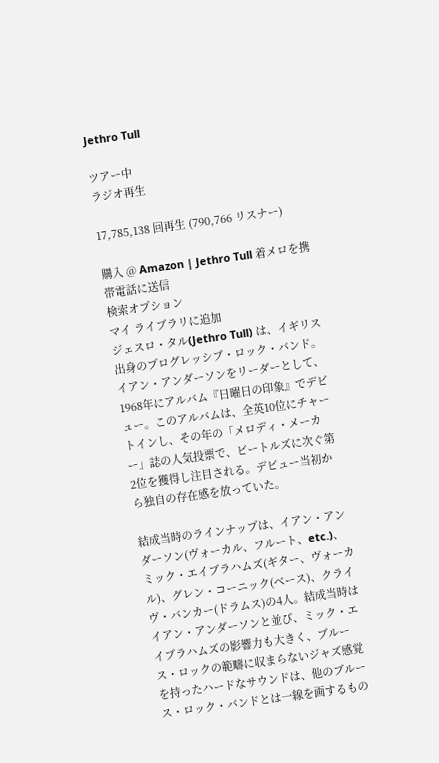Jethro Tull

ツアー中
ラジオ再生

17,785,138 回再生 (790,766 リスナー)

購入 @ Amazon | Jethro Tull 着メロを携帯電話に送信
検索オプション
マイ ライブラリに追加
ジェスロ・タル(Jethro Tull) は、イギリス出身のプログレッシブ・ロック・バンド。イアン・アンダーソンをリーダーとして、1968年にアルバム『日曜日の印象』でデビュー。このアルバムは、全英10位にチャートインし、その年の「メロディ・メーカー」誌の人気投票で、ビートルズに次ぐ第2位を獲得し注目される。デビュー当初から独自の存在感を放っていた。

結成当時のラインナップは、イアン・アンダーソン(ヴォーカル、フルート、etc.)、ミック・エイブラハムズ(ギター、ヴォーカル)、グレン・コーニック(ベース)、クライヴ・バンカー(ドラムス)の4人。結成当時はイアン・アンダーソンと並び、ミック・エイブラハムズの影響力も大きく、ブルース・ロックの範疇に収まらないジャズ感覚を持ったハードなサウンドは、他のブルース・ロック・バンドとは一線を画するもの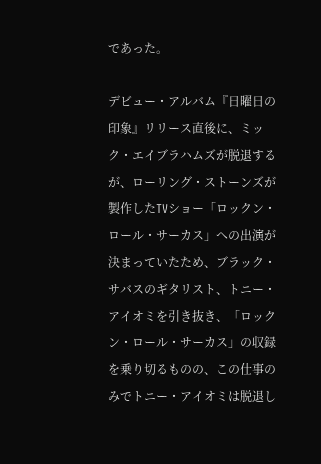であった。

デビュー・アルバム『日曜日の印象』リリース直後に、ミック・エイブラハムズが脱退するが、ローリング・ストーンズが製作したTVショー「ロックン・ロール・サーカス」への出演が決まっていたため、ブラック・サバスのギタリスト、トニー・アイオミを引き抜き、「ロックン・ロール・サーカス」の収録を乗り切るものの、この仕事のみでトニー・アイオミは脱退し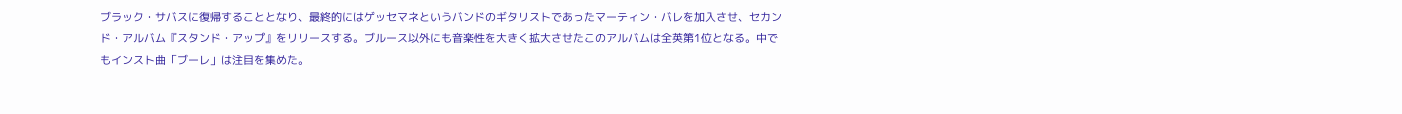ブラック・サバスに復帰することとなり、最終的にはゲッセマネというバンドのギタリストであったマーティン・バレを加入させ、セカンド・アルバム『スタンド・アップ』をリリースする。ブルース以外にも音楽性を大きく拡大させたこのアルバムは全英第1位となる。中でもインスト曲「ブーレ」は注目を集めた。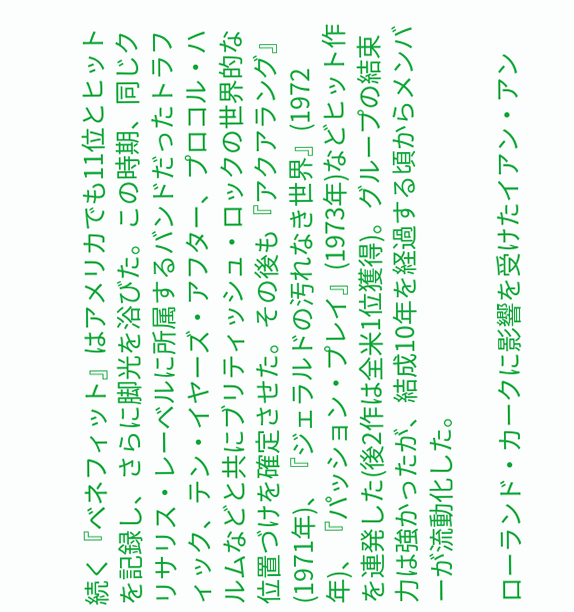続く『ベネフィット』はアメリカでも11位とヒットを記録し、さらに脚光を浴びた。この時期、同じクリサリス・レーベルに所属するバンドだったトラフィック、テン・イヤーズ・アフター、プロコル・ハルムなどと共にブリティッシュ・ロックの世界的な位置づけを確定させた。その後も『アクアラング』(1971年)、『ジェラルドの汚れなき世界』(1972年)、『パッション・プレイ』(1973年)などヒット作を連発した(後2作は全米1位獲得)。グループの結束力は強かったが、結成10年を経過する頃からメンバーが流動化した。

ローランド・カークに影響を受けたイアン・アン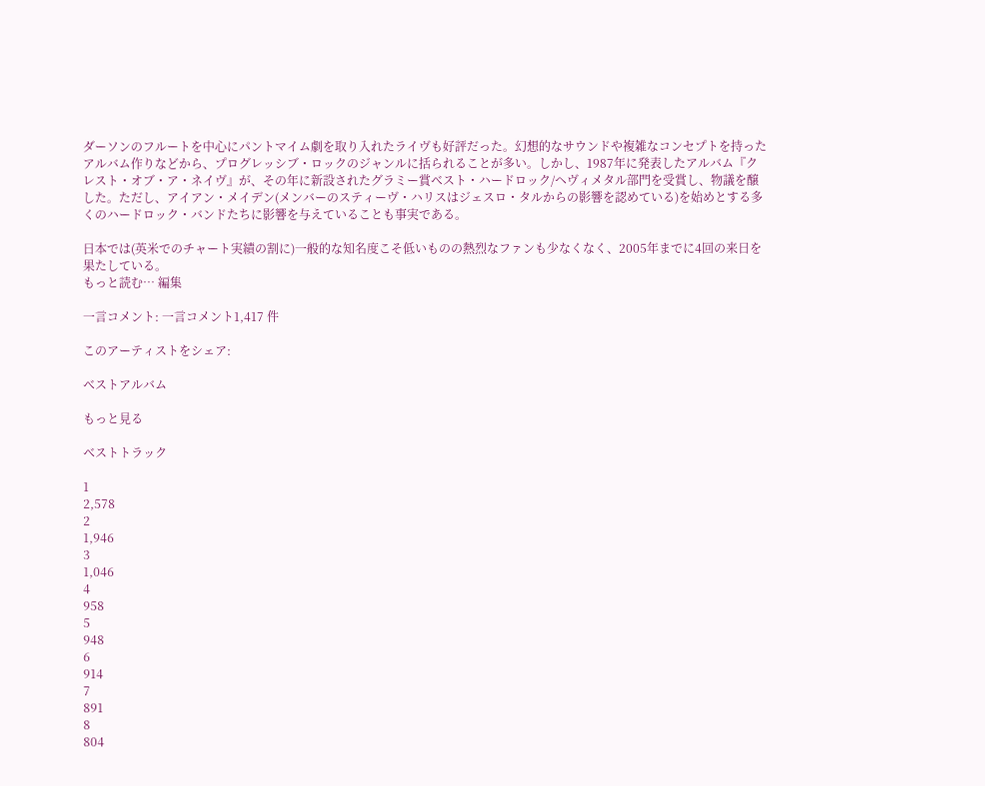ダーソンのフルートを中心にパントマイム劇を取り入れたライヴも好評だった。幻想的なサウンドや複雑なコンセプトを持ったアルバム作りなどから、プログレッシブ・ロックのジャンルに括られることが多い。しかし、1987年に発表したアルバム『クレスト・オブ・ア・ネイヴ』が、その年に新設されたグラミー賞ベスト・ハードロック/ヘヴィメタル部門を受賞し、物議を醸した。ただし、アイアン・メイデン(メンバーのスティーヴ・ハリスはジェスロ・タルからの影響を認めている)を始めとする多くのハードロック・バンドたちに影響を与えていることも事実である。

日本では(英米でのチャート実績の割に)一般的な知名度こそ低いものの熱烈なファンも少なくなく、2005年までに4回の来日を果たしている。
もっと読む… 編集

一言コメント: 一言コメント1,417 件

このアーティストをシェア:

ベストアルバム

もっと見る

ベストトラック

1
2,578
2
1,946
3
1,046
4
958
5
948
6
914
7
891
8
804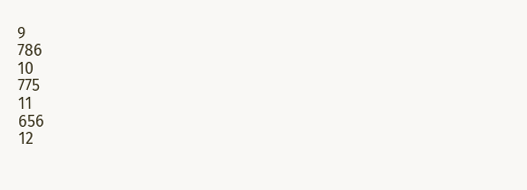9
786
10
775
11
656
12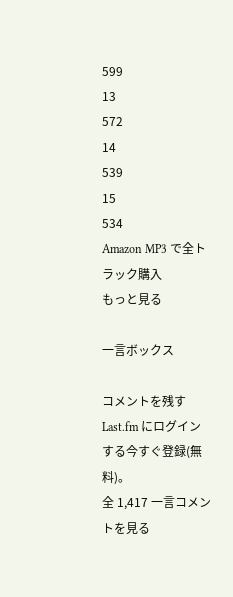599
13
572
14
539
15
534
Amazon MP3 で全トラック購入
もっと見る

一言ボックス

コメントを残す Last.fm にログインする今すぐ登録(無料)。
全 1,417 一言コメントを見る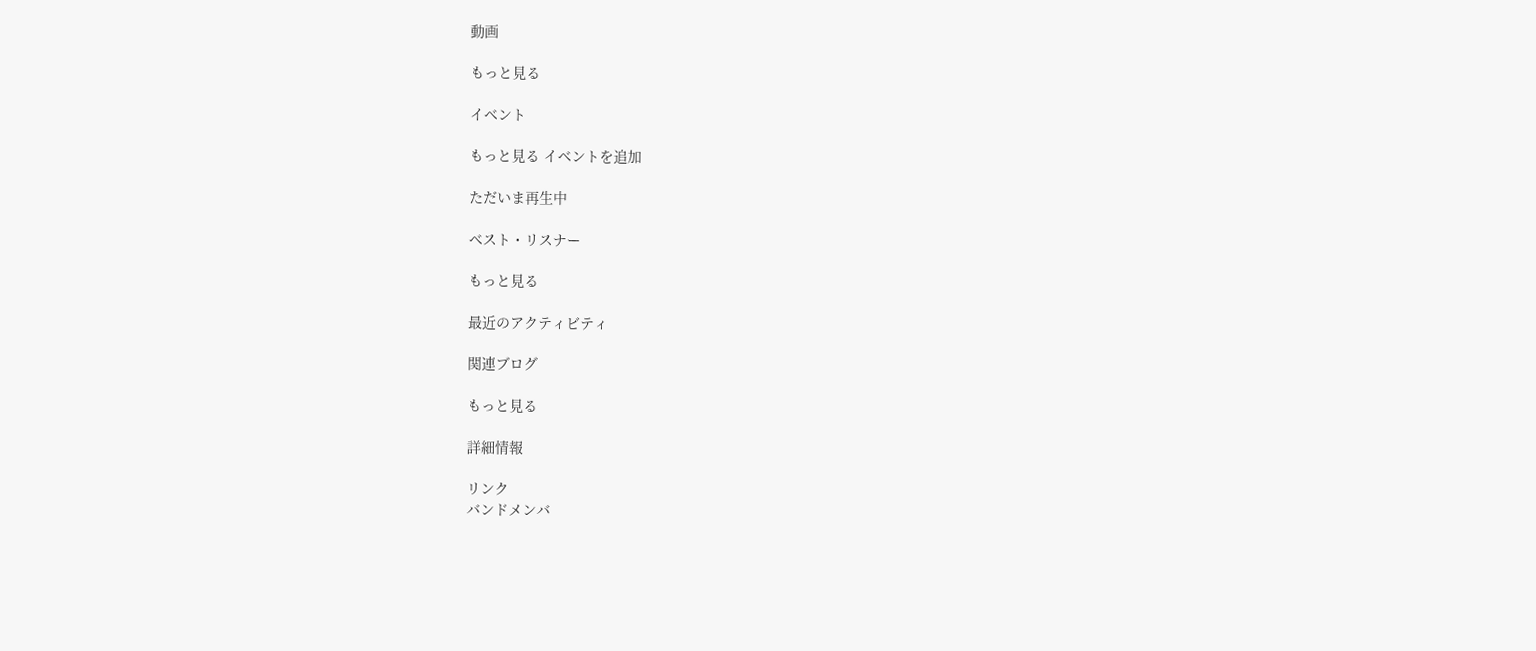動画

もっと見る

イベント

もっと見る イベントを追加

ただいま再生中

ベスト・リスナー

もっと見る

最近のアクティビティ

関連ブログ

もっと見る

詳細情報

リンク
バンドメンバ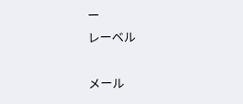ー
レーベル

メール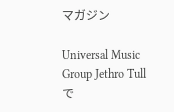マガジン

Universal Music Group Jethro Tull で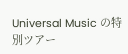Universal Music の特別ツアー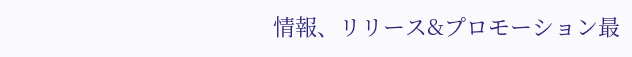情報、リリース&プロモーション最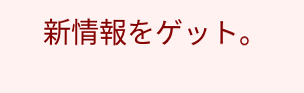新情報をゲット。